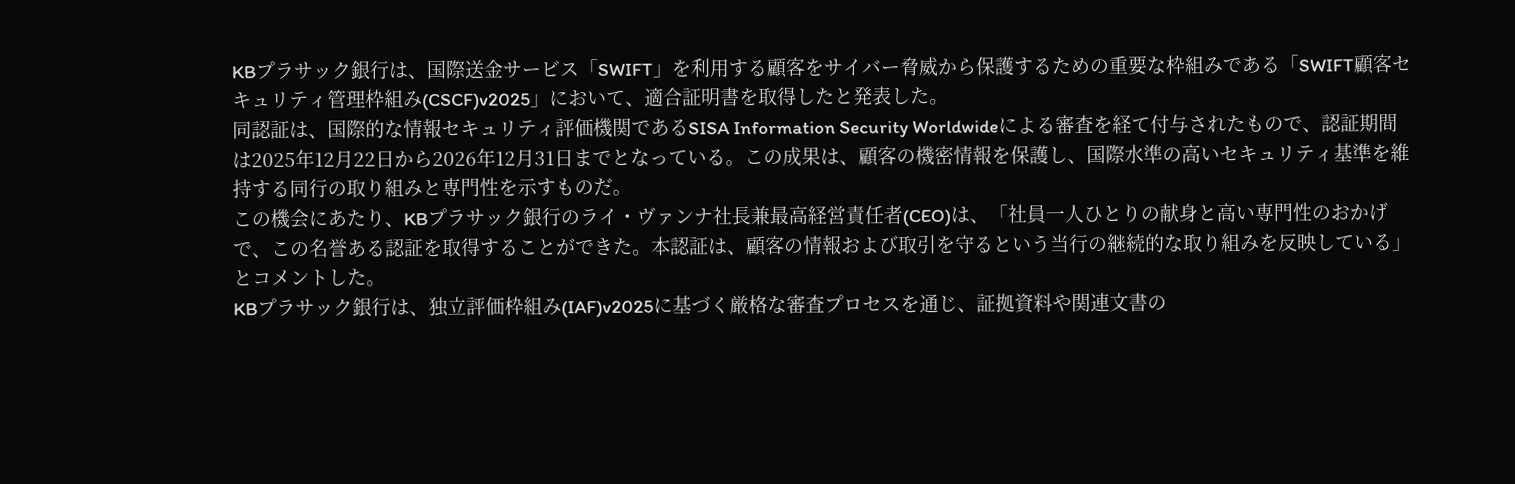KBプラサック銀行は、国際送金サービス「SWIFT」を利用する顧客をサイバー脅威から保護するための重要な枠組みである「SWIFT顧客セキュリティ管理枠組み(CSCF)v2025」において、適合証明書を取得したと発表した。
同認証は、国際的な情報セキュリティ評価機関であるSISA Information Security Worldwideによる審査を経て付与されたもので、認証期間は2025年12月22日から2026年12月31日までとなっている。この成果は、顧客の機密情報を保護し、国際水準の高いセキュリティ基準を維持する同行の取り組みと専門性を示すものだ。
この機会にあたり、KBプラサック銀行のライ・ヴァンナ社長兼最高経営責任者(CEO)は、「社員一人ひとりの献身と高い専門性のおかげで、この名誉ある認証を取得することができた。本認証は、顧客の情報および取引を守るという当行の継続的な取り組みを反映している」とコメントした。
KBプラサック銀行は、独立評価枠組み(IAF)v2025に基づく厳格な審査プロセスを通じ、証拠資料や関連文書の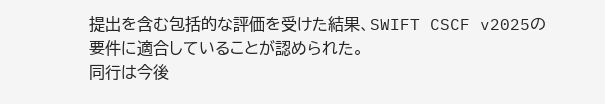提出を含む包括的な評価を受けた結果、SWIFT CSCF v2025の要件に適合していることが認められた。
同行は今後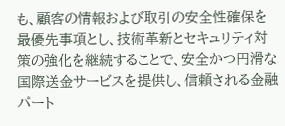も、顧客の情報および取引の安全性確保を最優先事項とし、技術革新とセキュリティ対策の強化を継続することで、安全かつ円滑な国際送金サービスを提供し、信頼される金融パート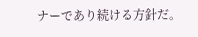ナーであり続ける方針だ。